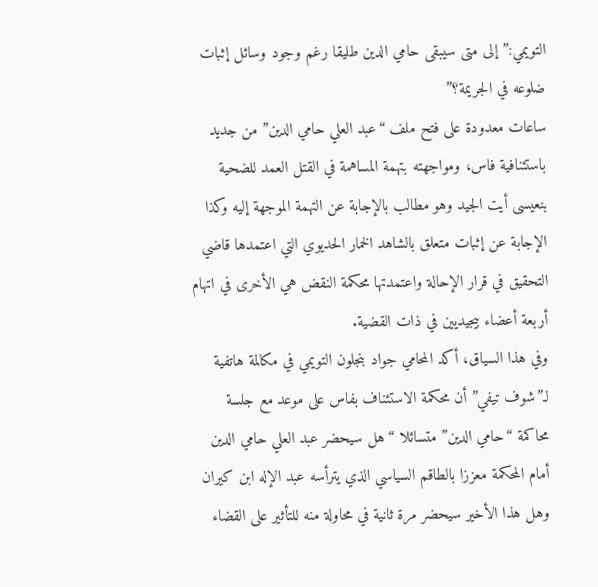التويمي:”إلى متى سيبقى حامي الدين طليقا رغم وجود وسائل إثبات ضلوعه في الجريمة؟”
ساعات معدودة على فتح ملف “عبد العلي حامي الدين” من جديد باستئنافية فاس، ومواجهته بتهمة المساهمة في القتل العمد للضحية بنعيسى أيت الجيد وهو مطالب بالإجابة عن التهمة الموجهة إليه وكذا الإجابة عن إثبات متعلق بالشاهد الخمار الحديوي التي اعتمدها قاضي التحقيق في قرار الإحالة واعتمدتها محكمة النقض هي الأخرى في اتهام أربعة أعضاء بيجيديين في ذات القضية.
وفي هذا السياق، أكد المحامي جواد بنجلون التويمي في مكالمة هاتفية لـ”شوف تيفي” أن محكمة الاستئناف بفاس على موعد مع جلسة محاكمة “حامي الدين” متسائلا “هل سيحضر عبد العلي حامي الدين أمام المحكمة معززا بالطاقم السياسي الذي يترأسه عبد الإله ابن كيران وهل هذا الأخير سيحضر مرة ثانية في محاولة منه للتأثير على القضاء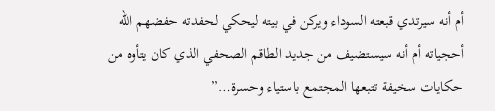أم أنه سيرتدي قبعته السوداء ويركن في بيته ليحكي لحفدته حفضهم الله أحجياته أم أنه سيستضيف من جديد الطاقم الصحفي الذي كان يتأوه من حكايات سخيفة تتبعها المجتمع باستياء وحسرة…”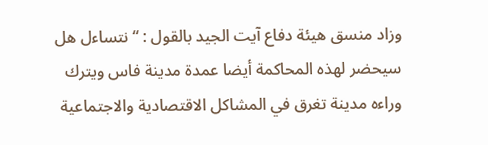وزاد منسق هيئة دفاع آيت الجيد بالقول : “نتساءل هل سيحضر لهذه المحاكمة أيضا عمدة مدينة فاس ويترك وراءه مدينة تغرق في المشاكل الاقتصادية والاجتماعية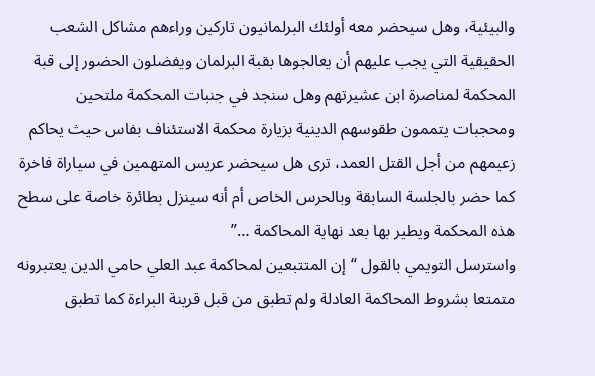والبيئية، وهل سيحضر معه أولئك البرلمانيون تاركين وراءهم مشاكل الشعب الحقيقية التي يجب عليهم أن يعالجوها بقبة البرلمان ويفضلون الحضور إلى قبة المحكمة لمناصرة ابن عشيرتهم وهل سنجد في جنبات المحكمة ملتحين ومحجبات يتممون طقوسهم الدينية بزيارة محكمة الاستئناف بفاس حيث يحاكم زعيمهم من أجل القتل العمد، ترى هل سيحضر عريس المتهمين في سياراة فاخرة كما حضر بالجلسة السابقة وبالحرس الخاص أم أنه سينزل بطائرة خاصة على سطح هذه المحكمة ويطير بها بعد نهاية المحاكمة …”
واسترسل التويمي بالقول “إن المتتبعين لمحاكمة عبد العلي حامي الدين يعتبرونه متمتعا بشروط المحاكمة العادلة ولم تطبق من قبل قرينة البراءة كما تطبق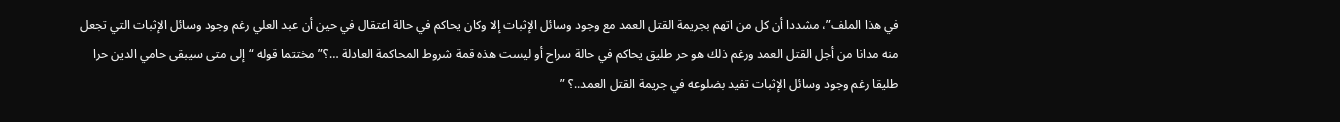في هذا الملف”، مشددا أن كل من اتهم بجريمة القتل العمد مع وجود وسائل الإثبات إلا وكان يحاكم في حالة اعتقال في حين أن عبد العلي رغم وجود وسائل الإثبات التي تجعل منه مدانا من أجل القتل العمد ورغم ذلك هو حر طليق يحاكم في حالة سراح أو ليست هذه قمة شروط المحاكمة العادلة …؟” مختتما قوله “إلى متى سيبقى حامي الدين حرا طليقا رغم وجود وسائل الإثبات تفيد بضلوعه في جريمة القتل العمد..؟ ”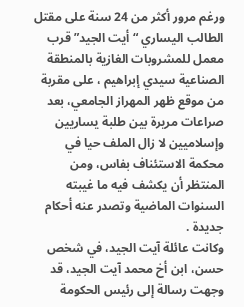ورغم مرور أكثر من 24 سنة على مقتل الطالب اليساري “أيت الجيد” قرب معمل للمشروبات الغازية بالمنطقة الصناعية سيدي إبراهيم ، على مقربة من موقع ظهر المهراز الجامعي، بعد صراعات مريرة بين طلبة يساريين وإسلاميين لا زال الملف حيا في محكمة الاستئناف بفاس، ومن المنتظر أن يكشف فيه ما غيبته السنوات الماضية وتصدر عنه أحكام جديدة .
وكانت عائلة آيت الجيد، في شخص حسن، ابن أخ محمد آيت الجيد، قد وجهت رسالة إلى رئيس الحكومة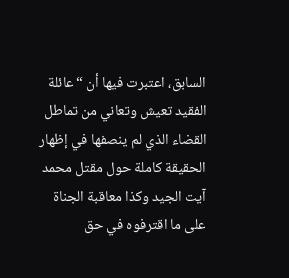السابق، اعتبرت فيها أن “عائلة الفقيد تعيش وتعاني من تماطل القضاء الذي لم ينصفها في إظهار الحقيقة كاملة حول مقتل محمد آيت الجيد وكذا معاقبة الجناة على ما اقترفوه في حق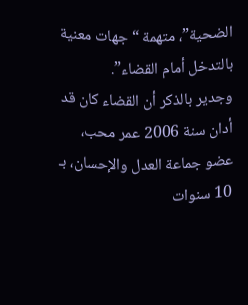الضحية”، متهمة “جهات معنية بالتدخل أمام القضاء”.
وجدير بالذكر أن القضاء كان قد أدان سنة 2006 عمر محب، عضو جماعة العدل والإحسان، بـ 10 سنوات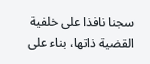سجنا نافذا على خلفية القضية ذاتها، بناء على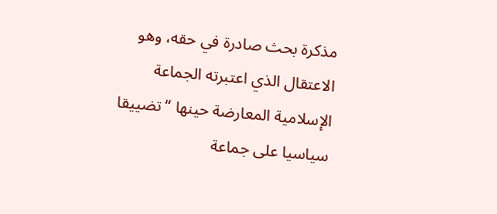مذكرة بحث صادرة في حقه، وهو الاعتقال الذي اعتبرته الجماعة الإسلامية المعارضة حينها “تضييقا سياسيا على جماعة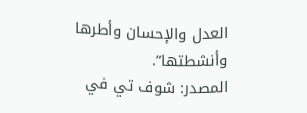العدل والإحسان وأطرها وأنشطتها”.
المصدر: شوف تي في